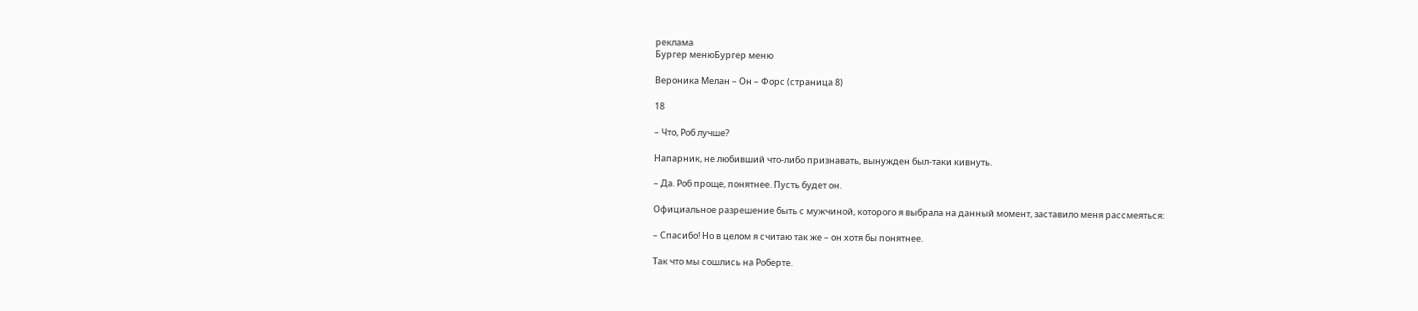реклама
Бургер менюБургер меню

Вероника Мелан – Он – Форс (страница 8)

18

– Что, Роб лучше?

Напарник, не любивший что-либо признавать, вынужден был-таки кивнуть.

– Да. Роб проще, понятнее. Пусть будет он.

Официальное разрешение быть с мужчиной, которого я выбрала на данный момент, заставило меня рассмеяться:

– Спасибо! Но в целом я считаю так же – он хотя бы понятнее.

Так что мы сошлись на Роберте.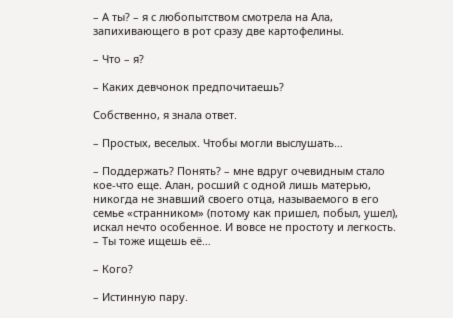– А ты? – я с любопытством смотрела на Ала, запихивающего в рот сразу две картофелины.

– Что – я?

– Каких девчонок предпочитаешь?

Собственно, я знала ответ.

– Простых, веселых. Чтобы могли выслушать…

– Поддержать? Понять? – мне вдруг очевидным стало кое-что еще. Алан, росший с одной лишь матерью, никогда не знавший своего отца, называемого в его семье «странником» (потому как пришел, побыл, ушел), искал нечто особенное. И вовсе не простоту и легкость. – Ты тоже ищешь её…

– Кого?

– Истинную пару.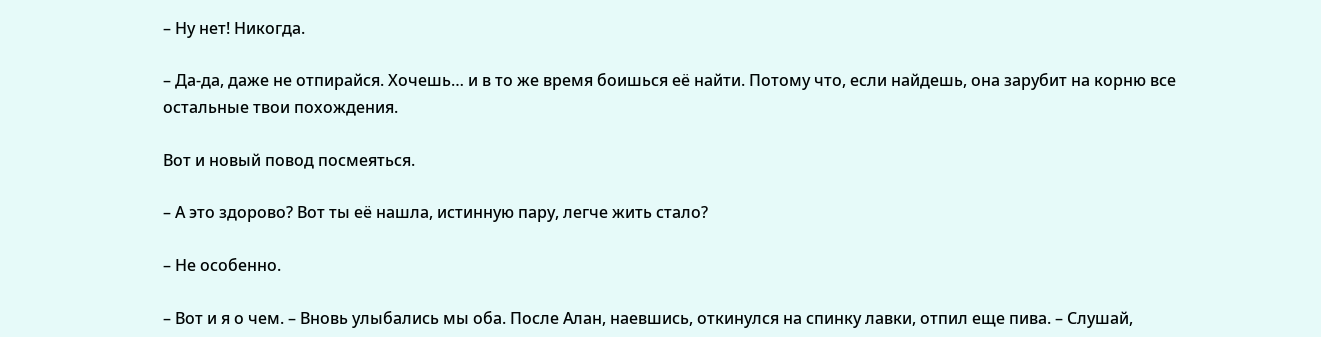– Ну нет! Никогда.

– Да-да, даже не отпирайся. Хочешь… и в то же время боишься её найти. Потому что, если найдешь, она зарубит на корню все остальные твои похождения.

Вот и новый повод посмеяться.

– А это здорово? Вот ты её нашла, истинную пару, легче жить стало?

– Не особенно.

– Вот и я о чем. – Вновь улыбались мы оба. После Алан, наевшись, откинулся на спинку лавки, отпил еще пива. – Слушай,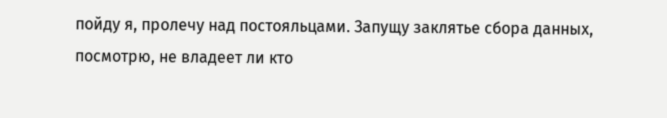пойду я, пролечу над постояльцами. Запущу заклятье сбора данных, посмотрю, не владеет ли кто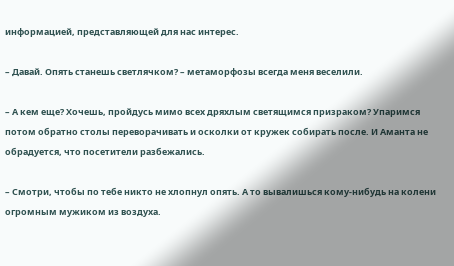информацией, представляющей для нас интерес.

– Давай. Опять станешь светлячком? – метаморфозы всегда меня веселили.

– А кем еще? Хочешь, пройдусь мимо всех дряхлым светящимся призраком? Упаримся потом обратно столы переворачивать и осколки от кружек собирать после. И Аманта не обрадуется, что посетители разбежались.

– Смотри, чтобы по тебе никто не хлопнул опять. А то вывалишься кому-нибудь на колени огромным мужиком из воздуха.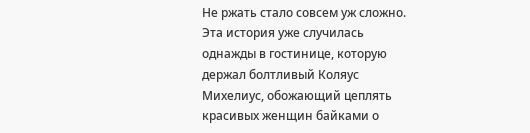Не ржать стало совсем уж сложно. Эта история уже случилась однажды в гостинице, которую держал болтливый Коляус Михелиус, обожающий цеплять красивых женщин байками о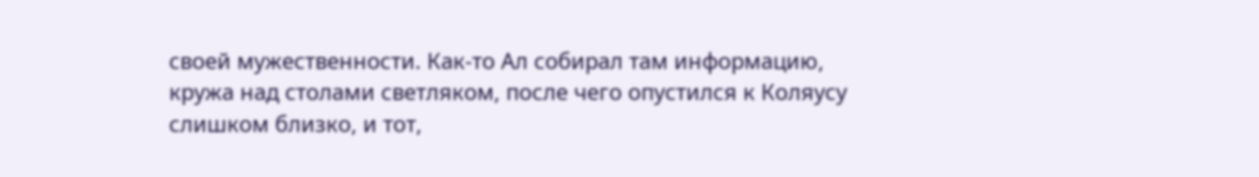своей мужественности. Как-то Ал собирал там информацию, кружа над столами светляком, после чего опустился к Коляусу слишком близко, и тот,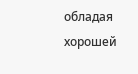обладая хорошей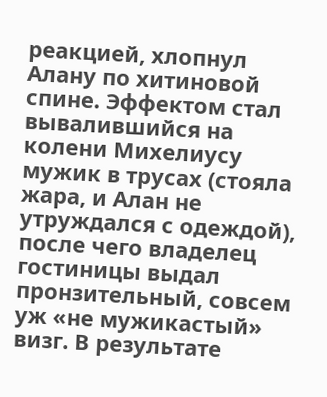реакцией, хлопнул Алану по хитиновой спине. Эффектом стал вывалившийся на колени Михелиусу мужик в трусах (стояла жара, и Алан не утруждался с одеждой), после чего владелец гостиницы выдал пронзительный, совсем уж «не мужикастый» визг. В результате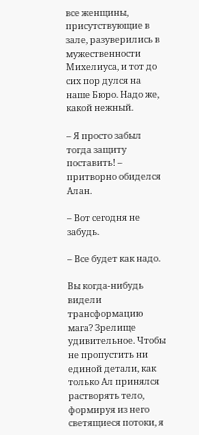все женщины, присутствующие в зале, разуверились в мужественности Михелиуса, и тот до сих пор дулся на наше Бюро. Надо же, какой нежный.

– Я просто забыл тогда защиту поставить! – притворно обиделся Алан.

– Вот сегодня не забудь.

– Все будет как надо.

Вы когда-нибудь видели трансформацию мага? Зрелище удивительное. Чтобы не пропустить ни единой детали, как только Ал принялся растворять тело, формируя из него светящиеся потоки, я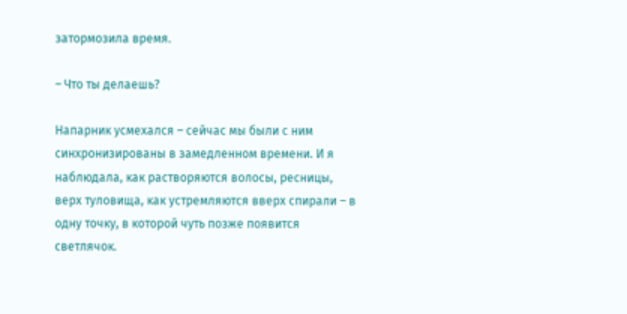затормозила время.

– Что ты делаешь?

Напарник усмехался – сейчас мы были с ним синхронизированы в замедленном времени. И я наблюдала, как растворяются волосы, ресницы, верх туловища, как устремляются вверх спирали – в одну точку, в которой чуть позже появится светлячок.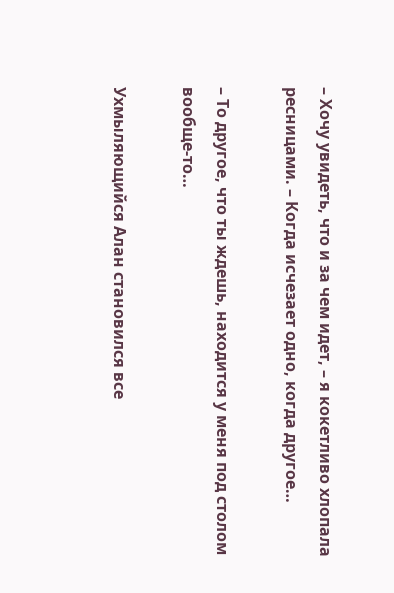– Хочу увидеть, что и за чем идет, – я кокетливо хлопала ресницами. – Когда исчезает одно, когда другое…

– То другое, что ты ждешь, находится у меня под столом вообще-то…

Ухмыляющийся Алан становился все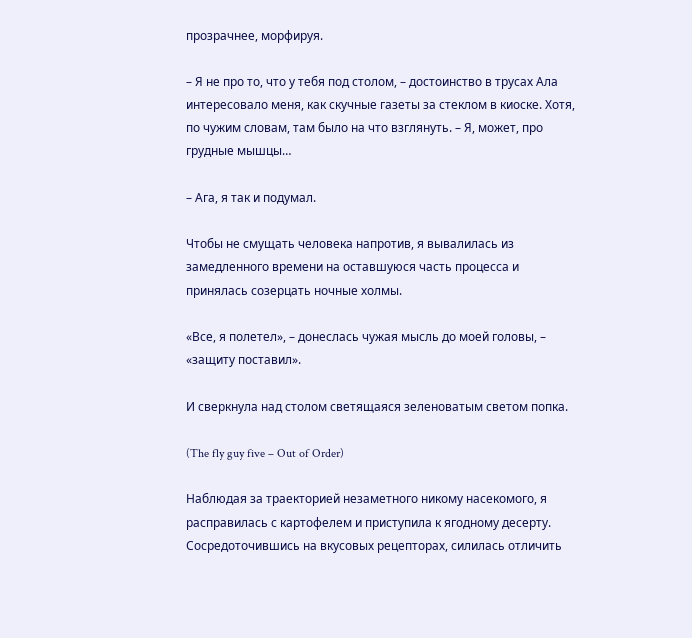прозрачнее, морфируя.

– Я не про то, что у тебя под столом, – достоинство в трусах Ала интересовало меня, как скучные газеты за стеклом в киоске. Хотя, по чужим словам, там было на что взглянуть. – Я, может, про грудные мышцы…

– Ага, я так и подумал.

Чтобы не смущать человека напротив, я вывалилась из замедленного времени на оставшуюся часть процесса и принялась созерцать ночные холмы.

«Все, я полетел», – донеслась чужая мысль до моей головы, – «защиту поставил».

И сверкнула над столом светящаяся зеленоватым светом попка.

(The fly guy five – Out of Order)

Наблюдая за траекторией незаметного никому насекомого, я расправилась с картофелем и приступила к ягодному десерту. Сосредоточившись на вкусовых рецепторах, силилась отличить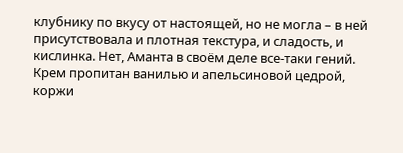клубнику по вкусу от настоящей, но не могла – в ней присутствовала и плотная текстура, и сладость, и кислинка. Нет, Аманта в своём деле все-таки гений. Крем пропитан ванилью и апельсиновой цедрой, коржи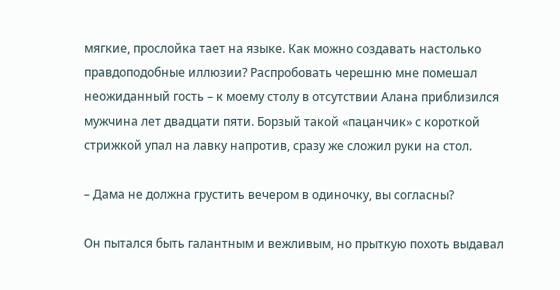мягкие, прослойка тает на языке. Как можно создавать настолько правдоподобные иллюзии? Распробовать черешню мне помешал неожиданный гость – к моему столу в отсутствии Алана приблизился мужчина лет двадцати пяти. Борзый такой «пацанчик» с короткой стрижкой упал на лавку напротив, сразу же сложил руки на стол.

– Дама не должна грустить вечером в одиночку, вы согласны?

Он пытался быть галантным и вежливым, но прыткую похоть выдавал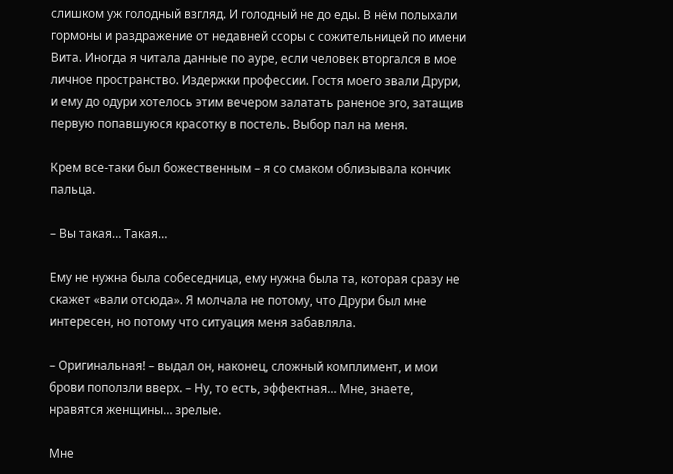слишком уж голодный взгляд. И голодный не до еды. В нём полыхали гормоны и раздражение от недавней ссоры с сожительницей по имени Вита. Иногда я читала данные по ауре, если человек вторгался в мое личное пространство. Издержки профессии. Гостя моего звали Друри, и ему до одури хотелось этим вечером залатать раненое эго, затащив первую попавшуюся красотку в постель. Выбор пал на меня.

Крем все-таки был божественным – я со смаком облизывала кончик пальца.

– Вы такая… Такая…

Ему не нужна была собеседница, ему нужна была та, которая сразу не скажет «вали отсюда». Я молчала не потому, что Друри был мне интересен, но потому что ситуация меня забавляла.

– Оригинальная! – выдал он, наконец, сложный комплимент, и мои брови поползли вверх. – Ну, то есть, эффектная… Мне, знаете, нравятся женщины… зрелые.

Мне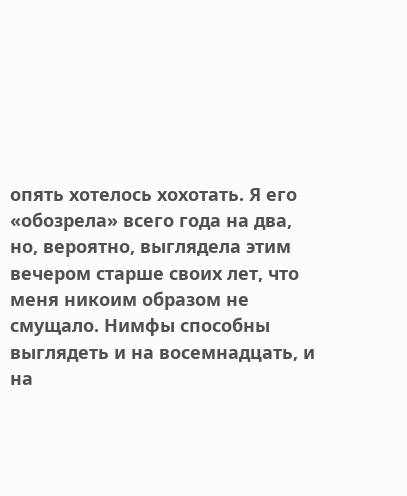опять хотелось хохотать. Я его «обозрела» всего года на два, но, вероятно, выглядела этим вечером старше своих лет, что меня никоим образом не смущало. Нимфы способны выглядеть и на восемнадцать, и на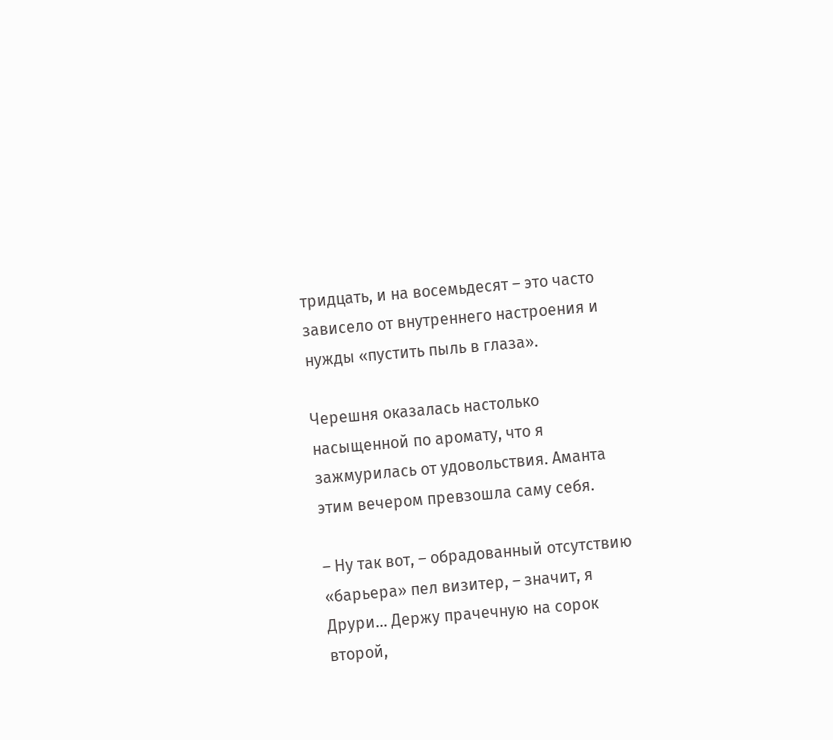тридцать, и на восемьдесят – это часто зависело от внутреннего настроения и нужды «пустить пыль в глаза».

Черешня оказалась настолько насыщенной по аромату, что я зажмурилась от удовольствия. Аманта этим вечером превзошла саму себя.

– Ну так вот, – обрадованный отсутствию «барьера» пел визитер, – значит, я Друри… Держу прачечную на сорок второй,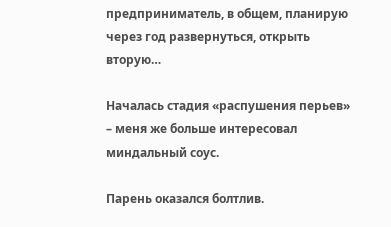предприниматель, в общем, планирую через год развернуться, открыть вторую…

Началась стадия «распушения перьев» – меня же больше интересовал миндальный соус.

Парень оказался болтлив.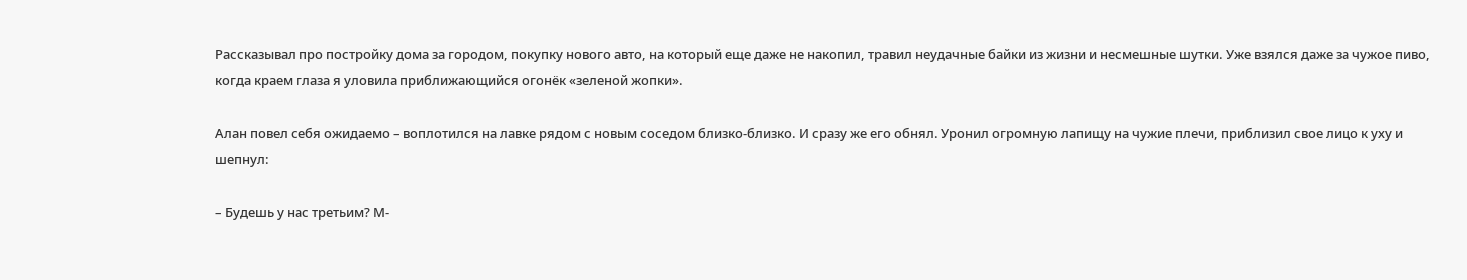Рассказывал про постройку дома за городом, покупку нового авто, на который еще даже не накопил, травил неудачные байки из жизни и несмешные шутки. Уже взялся даже за чужое пиво, когда краем глаза я уловила приближающийся огонёк «зеленой жопки».

Алан повел себя ожидаемо – воплотился на лавке рядом с новым соседом близко-близко. И сразу же его обнял. Уронил огромную лапищу на чужие плечи, приблизил свое лицо к уху и шепнул:

– Будешь у нас третьим? М-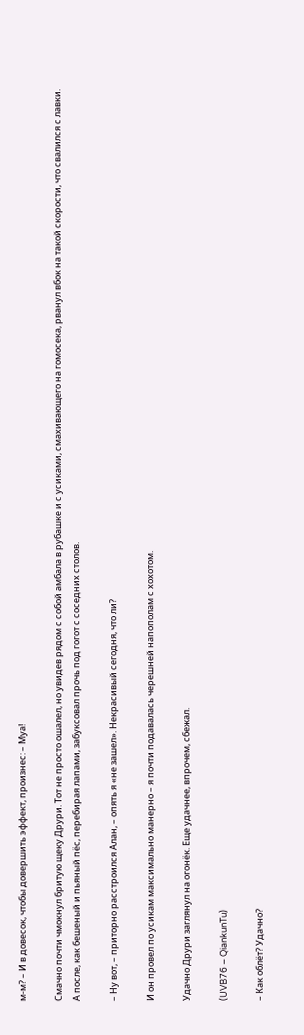м-м? – И в довесок, чтобы довершить эффект, произнес: – Муа!

Смачно почти чмокнул бритую щеку Друри. Тот не просто ошалел, но увидев рядом с собой амбала в рубашке и с усиками, смахивающего на гомосека, рванул вбок на такой скорости, что свалился с лавки. А после, как бешеный и пьяный пёс, перебирая лапами, забуксовал прочь под гогот с соседних столов.

– Ну вот, – приторно расстроился Алан, – опять я «не зашел». Некрасивый сегодня, что ли?

И он провел по усикам максимально манерно – я почти подавалась черешней напополам с хохотом.

Удачно Друри заглянул на огонёк. Еще удачнее, впрочем, сбежал.

(UVB76 – QiankunTu)

– Как облёт? Удачно?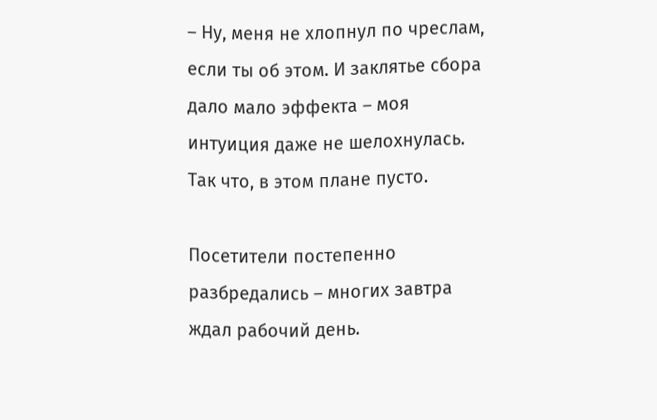– Ну, меня не хлопнул по чреслам, если ты об этом. И заклятье сбора дало мало эффекта – моя интуиция даже не шелохнулась. Так что, в этом плане пусто.

Посетители постепенно разбредались – многих завтра ждал рабочий день.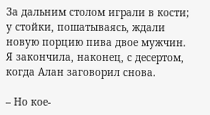За дальним столом играли в кости; у стойки, пошатываясь, ждали новую порцию пива двое мужчин. Я закончила, наконец, с десертом, когда Алан заговорил снова.

– Но кое-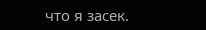что я засек.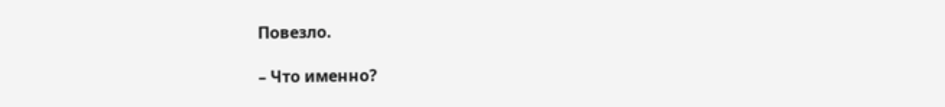Повезло.

– Что именно?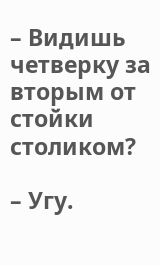– Видишь четверку за вторым от стойки столиком?

– Угу.